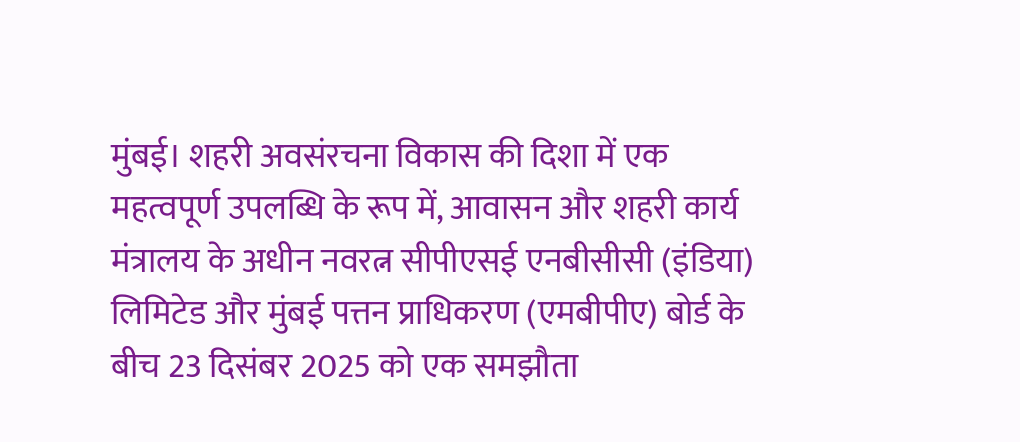मुंबई। शहरी अवसंरचना विकास की दिशा में एक महत्वपूर्ण उपलब्धि के रूप में, आवासन और शहरी कार्य मंत्रालय के अधीन नवरत्न सीपीएसई एनबीसीसी (इंडिया) लिमिटेड और मुंबई पत्तन प्राधिकरण (एमबीपीए) बोर्ड के बीच 23 दिसंबर 2025 को एक समझौता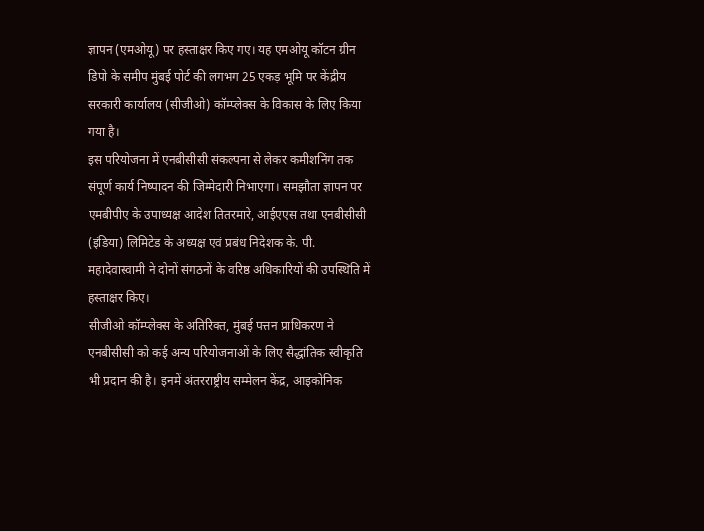ज्ञापन (एमओयू) पर हस्ताक्षर किए गए। यह एमओयू कॉटन ग्रीन डिपो के समीप मुंबई पोर्ट की लगभग 25 एकड़ भूमि पर केंद्रीय सरकारी कार्यालय (सीजीओ) कॉम्प्लेक्स के विकास के लिए किया गया है।
इस परियोजना में एनबीसीसी संकल्पना से लेकर कमीशनिंग तक संपूर्ण कार्य निष्पादन की जिम्मेदारी निभाएगा। समझौता ज्ञापन पर एमबीपीए के उपाध्यक्ष आदेश तितरमारे, आईएएस तथा एनबीसीसी (इंडिया) लिमिटेड के अध्यक्ष एवं प्रबंध निदेशक के. पी. महादेवास्वामी ने दोनों संगठनों के वरिष्ठ अधिकारियों की उपस्थिति में हस्ताक्षर किए।
सीजीओ कॉम्प्लेक्स के अतिरिक्त, मुंबई पत्तन प्राधिकरण ने एनबीसीसी को कई अन्य परियोजनाओं के लिए सैद्धांतिक स्वीकृति भी प्रदान की है। इनमें अंतरराष्ट्रीय सम्मेलन केंद्र, आइकोनिक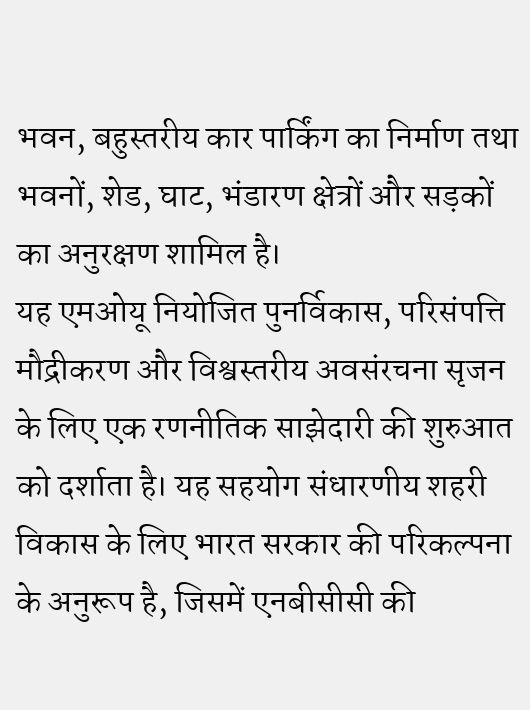भवन, बहुस्तरीय कार पार्किंग का निर्माण तथा भवनों, शेड, घाट, भंडारण क्षेत्रों और सड़कों का अनुरक्षण शामिल है।
यह एमओयू नियोजित पुनर्विकास, परिसंपत्ति मौद्रीकरण और विश्वस्तरीय अवसंरचना सृजन के लिए एक रणनीतिक साझेदारी की शुरुआत को दर्शाता है। यह सहयोग संधारणीय शहरी विकास के लिए भारत सरकार की परिकल्पना के अनुरूप है, जिसमें एनबीसीसी की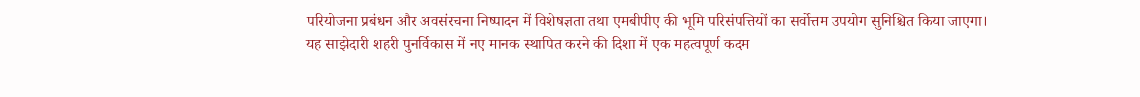परियोजना प्रबंधन और अवसंरचना निष्पादन में विशेषज्ञता तथा एमबीपीए की भूमि परिसंपत्तियों का सर्वोत्तम उपयोग सुनिश्चित किया जाएगा। यह साझेदारी शहरी पुनर्विकास में नए मानक स्थापित करने की दिशा में एक महत्वपूर्ण कदम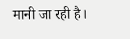मानी जा रही है।